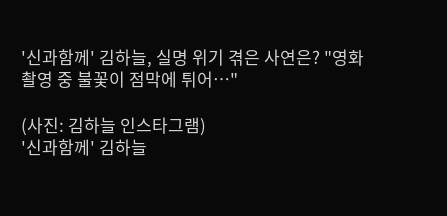'신과함께' 김하늘, 실명 위기 겪은 사연은? "영화 촬영 중 불꽃이 점막에 튀어…"

(사진: 김하늘 인스타그램)
'신과함께' 김하늘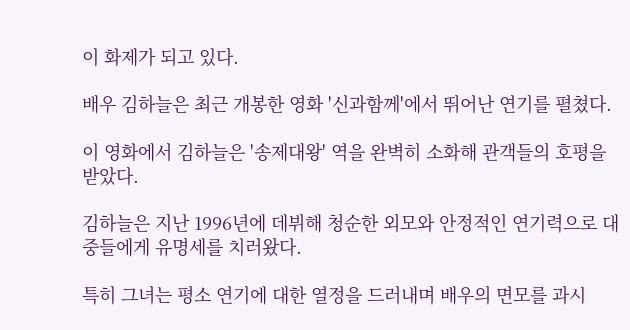이 화제가 되고 있다.

배우 김하늘은 최근 개봉한 영화 '신과함께'에서 뛰어난 연기를 펼쳤다.

이 영화에서 김하늘은 '송제대왕' 역을 완벽히 소화해 관객들의 호평을 받았다.

김하늘은 지난 1996년에 데뷔해 청순한 외모와 안정적인 연기력으로 대중들에게 유명세를 치러왔다.

특히 그녀는 평소 연기에 대한 열정을 드러내며 배우의 면모를 과시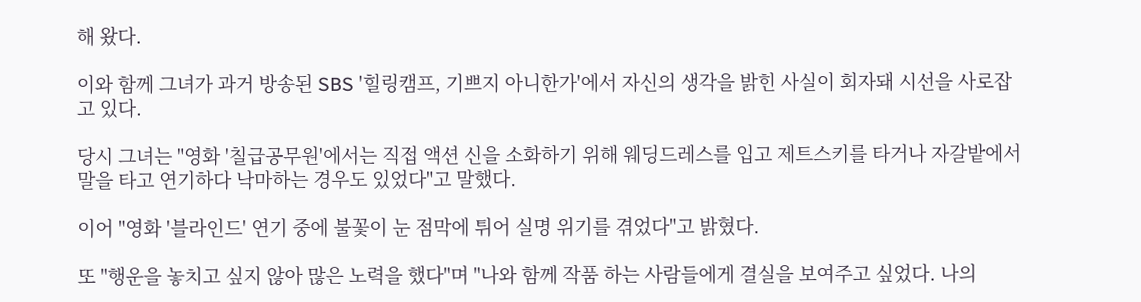해 왔다.

이와 함께 그녀가 과거 방송된 SBS '힐링캠프, 기쁘지 아니한가'에서 자신의 생각을 밝힌 사실이 회자돼 시선을 사로잡고 있다.

당시 그녀는 "영화 '칠급공무원'에서는 직접 액션 신을 소화하기 위해 웨딩드레스를 입고 제트스키를 타거나 자갈밭에서 말을 타고 연기하다 낙마하는 경우도 있었다"고 말했다.

이어 "영화 '블라인드' 연기 중에 불꽃이 눈 점막에 튀어 실명 위기를 겪었다"고 밝혔다.

또 "행운을 놓치고 싶지 않아 많은 노력을 했다"며 "나와 함께 작품 하는 사람들에게 결실을 보여주고 싶었다. 나의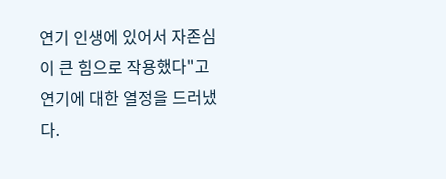연기 인생에 있어서 자존심이 큰 힘으로 작용했다"고 연기에 대한 열정을 드러냈다.